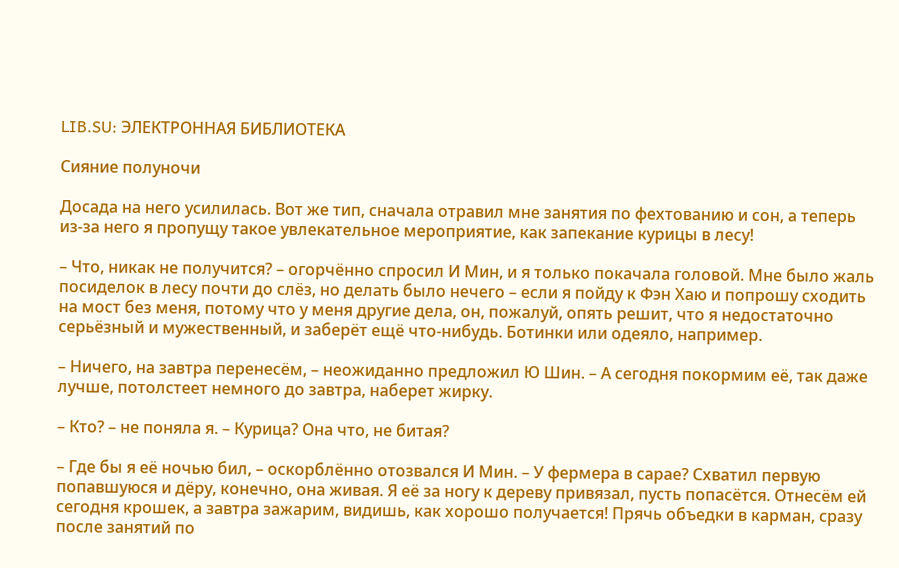LIB.SU: ЭЛЕКТРОННАЯ БИБЛИОТЕКА

Сияние полуночи

Досада на него усилилась. Вот же тип, сначала отравил мне занятия по фехтованию и сон, а теперь из‑за него я пропущу такое увлекательное мероприятие, как запекание курицы в лесу!

– Что, никак не получится? – огорчённо спросил И Мин, и я только покачала головой. Мне было жаль посиделок в лесу почти до слёз, но делать было нечего – если я пойду к Фэн Хаю и попрошу сходить на мост без меня, потому что у меня другие дела, он, пожалуй, опять решит, что я недостаточно серьёзный и мужественный, и заберёт ещё что‑нибудь. Ботинки или одеяло, например.

– Ничего, на завтра перенесём, – неожиданно предложил Ю Шин. – А сегодня покормим её, так даже лучше, потолстеет немного до завтра, наберет жирку.

– Кто? – не поняла я. – Курица? Она что, не битая?

– Где бы я её ночью бил, – оскорблённо отозвался И Мин. – У фермера в сарае? Схватил первую попавшуюся и дёру, конечно, она живая. Я её за ногу к дереву привязал, пусть попасётся. Отнесём ей сегодня крошек, а завтра зажарим, видишь, как хорошо получается! Прячь объедки в карман, сразу после занятий по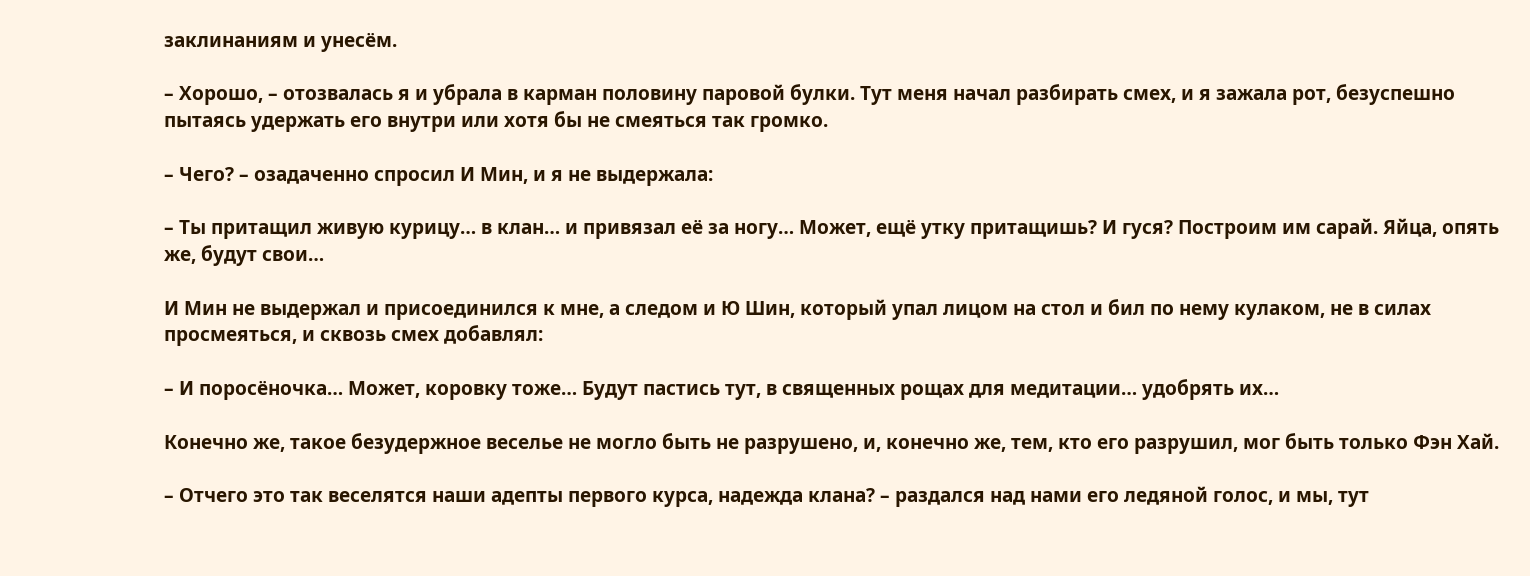заклинаниям и унесём.

– Хорошо, – отозвалась я и убрала в карман половину паровой булки. Тут меня начал разбирать смех, и я зажала рот, безуспешно пытаясь удержать его внутри или хотя бы не смеяться так громко.

– Чего? – озадаченно спросил И Мин, и я не выдержала:

– Ты притащил живую курицу… в клан… и привязал её за ногу… Может, ещё утку притащишь? И гуся? Построим им сарай. Яйца, опять же, будут свои…

И Мин не выдержал и присоединился к мне, а следом и Ю Шин, который упал лицом на стол и бил по нему кулаком, не в силах просмеяться, и сквозь смех добавлял:

– И поросёночка… Может, коровку тоже… Будут пастись тут, в священных рощах для медитации… удобрять их…

Конечно же, такое безудержное веселье не могло быть не разрушено, и, конечно же, тем, кто его разрушил, мог быть только Фэн Хай.

– Отчего это так веселятся наши адепты первого курса, надежда клана? – раздался над нами его ледяной голос, и мы, тут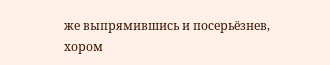же выпрямившись и посерьёзнев, хором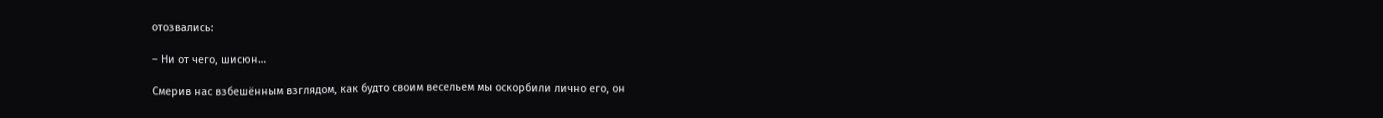отозвались:

– Ни от чего, шисюн…

Смерив нас взбешённым взглядом, как будто своим весельем мы оскорбили лично его, он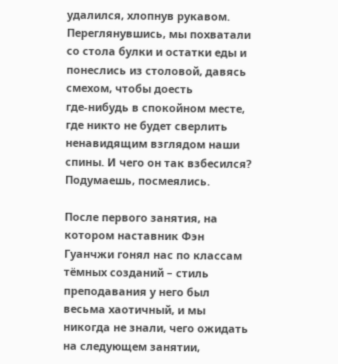удалился, хлопнув рукавом. Переглянувшись, мы похватали со стола булки и остатки еды и понеслись из столовой, давясь смехом, чтобы доесть где‑нибудь в спокойном месте, где никто не будет сверлить ненавидящим взглядом наши спины. И чего он так взбесился? Подумаешь, посмеялись.

После первого занятия, на котором наставник Фэн Гуанчжи гонял нас по классам тёмных созданий – стиль преподавания у него был весьма хаотичный, и мы никогда не знали, чего ожидать на следующем занятии,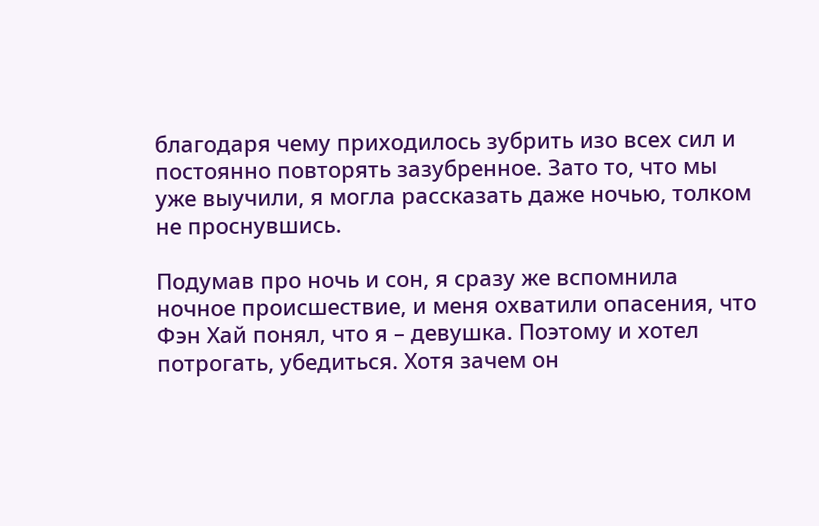благодаря чему приходилось зубрить изо всех сил и постоянно повторять зазубренное. Зато то, что мы уже выучили, я могла рассказать даже ночью, толком не проснувшись.

Подумав про ночь и сон, я сразу же вспомнила ночное происшествие, и меня охватили опасения, что Фэн Хай понял, что я – девушка. Поэтому и хотел потрогать, убедиться. Хотя зачем он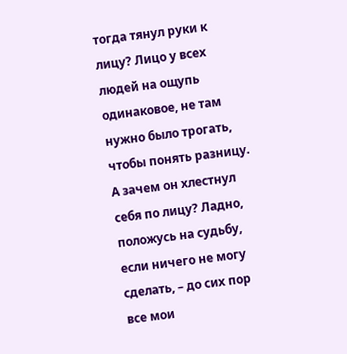тогда тянул руки к лицу? Лицо у всех людей на ощупь одинаковое, не там нужно было трогать, чтобы понять разницу. А зачем он хлестнул себя по лицу? Ладно, положусь на судьбу, если ничего не могу сделать, – до сих пор все мои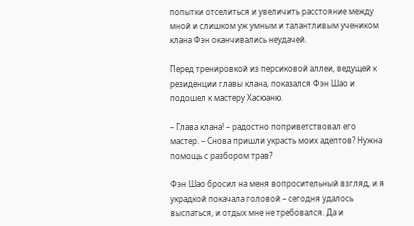попытки отселиться и увеличить расстояние между мной и слишком уж умным и талантливым учеником клана Фэн оканчивались неудачей.

Перед тренировкой из персиковой аллеи, ведущей к резиденции главы клана, показался Фэн Шао и подошел к мастеру Хасюаню.

– Глава клана! – радостно поприветствовал его мастер. – Снова пришли украсть моих адептов? Нужна помощь с разбором трав?

Фэн Шао бросил на меня вопросительный взгляд, и я украдкой покачала головой – сегодня удалось выспаться, и отдых мне не требовался. Да и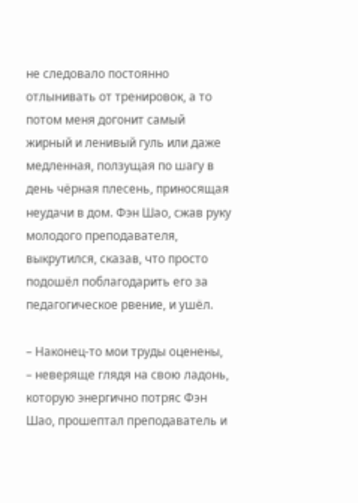не следовало постоянно отлынивать от тренировок, а то потом меня догонит самый жирный и ленивый гуль или даже медленная, ползущая по шагу в день чёрная плесень, приносящая неудачи в дом. Фэн Шао, сжав руку молодого преподавателя, выкрутился, сказав, что просто подошёл поблагодарить его за педагогическое рвение, и ушёл.

– Наконец‑то мои труды оценены, – неверяще глядя на свою ладонь, которую энергично потряс Фэн Шао, прошептал преподаватель и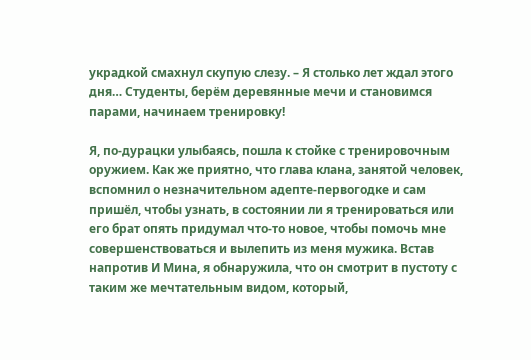украдкой смахнул скупую слезу. – Я столько лет ждал этого дня… Студенты, берём деревянные мечи и становимся парами, начинаем тренировку!

Я, по‑дурацки улыбаясь, пошла к стойке с тренировочным оружием. Как же приятно, что глава клана, занятой человек, вспомнил о незначительном адепте‑первогодке и сам пришёл, чтобы узнать, в состоянии ли я тренироваться или его брат опять придумал что‑то новое, чтобы помочь мне совершенствоваться и вылепить из меня мужика. Встав напротив И Мина, я обнаружила, что он смотрит в пустоту с таким же мечтательным видом, который,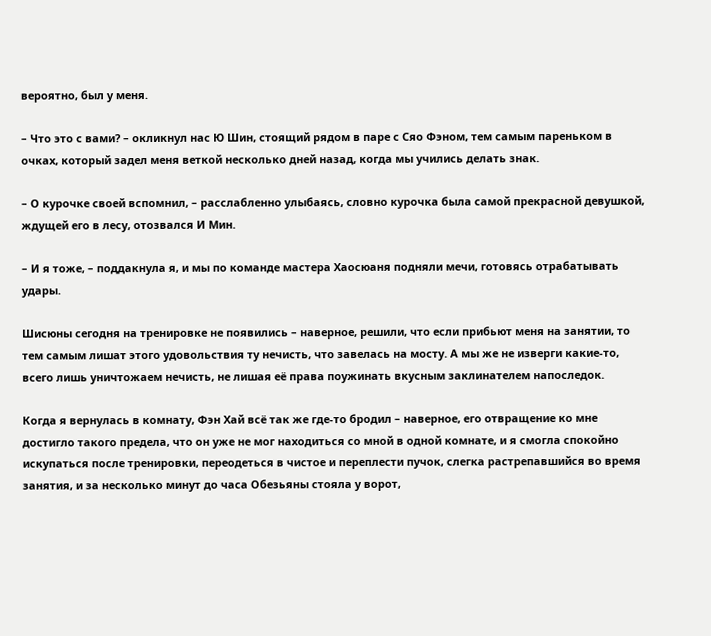вероятно, был у меня.

– Что это с вами? – окликнул нас Ю Шин, стоящий рядом в паре с Сяо Фэном, тем самым пареньком в очках, который задел меня веткой несколько дней назад, когда мы учились делать знак.

– О курочке своей вспомнил, – расслабленно улыбаясь, словно курочка была самой прекрасной девушкой, ждущей его в лесу, отозвался И Мин.

– И я тоже, – поддакнула я, и мы по команде мастера Хаосюаня подняли мечи, готовясь отрабатывать удары.

Шисюны сегодня на тренировке не появились – наверное, решили, что если прибьют меня на занятии, то тем самым лишат этого удовольствия ту нечисть, что завелась на мосту. А мы же не изверги какие‑то, всего лишь уничтожаем нечисть, не лишая её права поужинать вкусным заклинателем напоследок.

Когда я вернулась в комнату, Фэн Хай всё так же где‑то бродил – наверное, его отвращение ко мне достигло такого предела, что он уже не мог находиться со мной в одной комнате, и я смогла спокойно искупаться после тренировки, переодеться в чистое и переплести пучок, слегка растрепавшийся во время занятия, и за несколько минут до часа Обезьяны стояла у ворот,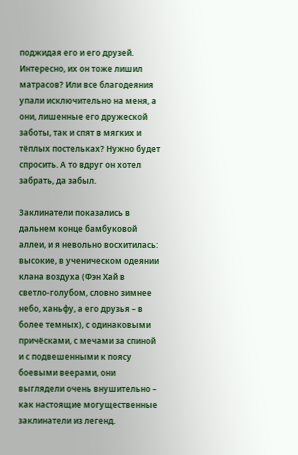поджидая его и его друзей. Интересно, их он тоже лишил матрасов? Или все благодеяния упали исключительно на меня, а они, лишенные его дружеской заботы, так и спят в мягких и тёплых постельках? Нужно будет спросить. А то вдруг он хотел забрать, да забыл.

Заклинатели показались в дальнем конце бамбуковой аллеи, и я невольно восхитилась: высокие, в ученическом одеянии клана воздуха (Фэн Хай в светло‑голубом, словно зимнее небо, ханьфу, а его друзья – в более темных), с одинаковыми причёсками, с мечами за спиной и с подвешенными к поясу боевыми веерами, они выглядели очень внушительно – как настоящие могущественные заклинатели из легенд.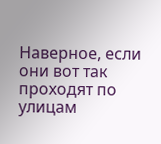Наверное, если они вот так проходят по улицам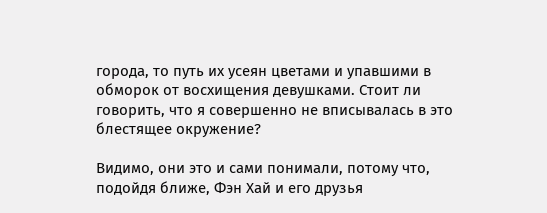города, то путь их усеян цветами и упавшими в обморок от восхищения девушками. Стоит ли говорить, что я совершенно не вписывалась в это блестящее окружение?

Видимо, они это и сами понимали, потому что, подойдя ближе, Фэн Хай и его друзья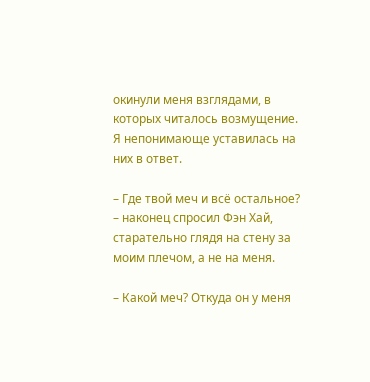окинули меня взглядами, в которых читалось возмущение. Я непонимающе уставилась на них в ответ.

– Где твой меч и всё остальное? – наконец спросил Фэн Хай, старательно глядя на стену за моим плечом, а не на меня.

– Какой меч? Откуда он у меня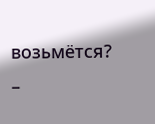возьмётся? –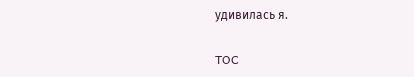удивилась я.

TOC